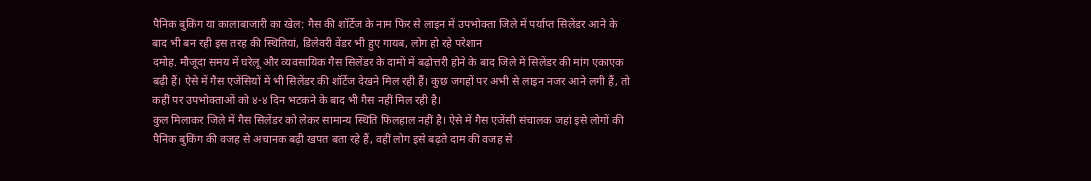पैनिक बुकिंग या कालाबाजारी का खेल: गैस की शॉर्टेज के नाम फिर से लाइन में उपभोक्ता जिले में पर्याप्त सिलेंडर आने के बाद भी बन रही इस तरह की स्थितियां, डिलेवरी वेंडर भी हुए गायब, लोग हो रहे परेशान
दमोह. मौजूदा समय में घरेलू और व्यवसायिक गैस सिलेंडर के दामों में बढ़ोत्तरी होने के बाद जिले में सिलेंडर की मांग एकाएक बढ़ी हैं। ऐसे में गैस एजेंसियों में भी सिलेंडर की शॉर्टेज देखने मिल रही हैं। कुछ जगहों पर अभी से लाइन नजर आने लगी हैं, तो कहीं पर उपभोक्ताओं को ४-४ दिन भटकने के बाद भी गैस नहीं मिल रही है।
कुल मिलाकर जिले में गैस सिलेंडर को लेकर सामान्य स्थिति फिलहाल नहीं है। ऐसे में गैस एजेंसी संचालक जहां इसे लोगों की पैनिक बुकिंग की वजह से अचानक बढ़ी खपत बता रहे हैं, वहीं लोग इसे बढ़ते दाम की वजह से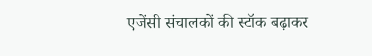एजेंसी संचालकों की स्टॉक बढ़ाकर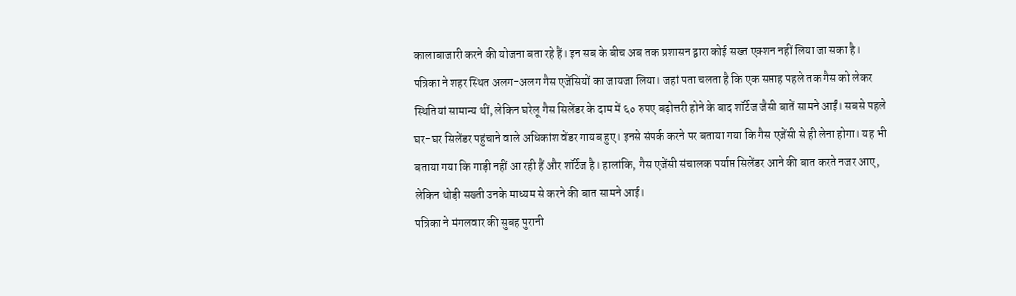कालाबाजारी करने की योजना बता रहे हैं। इन सब के बीच अब तक प्रशासन द्वारा कोई सख्त एक्शन नहीं लिया जा सका है।
पत्रिका ने शहर स्थित अलग-अलग गैस एजेंसियों का जायजा लिया। जहां पता चलता है कि एक सप्ताह पहले तक गैस को लेकर स्थितियां सामान्य थीं, लेकिन घरेलू गैस सिलेंडर के दाम में ६० रुपए बढ़ोत्तरी होने के बाद शॉर्टेज जैसी बातें सामने आईं। सबसे पहले घर-घर सिलेंडर पहुंचाने वाले अधिकांश वेंडर गायब हुए। इनसे संपर्क करने पर बताया गया कि गैस एजेंसी से ही लेना होगा। यह भी बताया गया कि गाड़ी नहीं आ रही हैं और शॉर्टेज है। हालांकि, गैस एजेंसी संचालक पर्याप्त सिलेंडर आने की बात करते नजर आए, लेकिन थोड़ी सख्ती उनके माध्यम से करने की बात सामने आई।
पत्रिका ने मंगलवार की सुबह पुरानी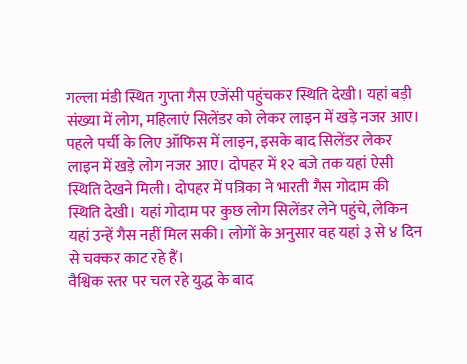गल्ला मंडी स्थित गुप्ता गैस एजेंसी पहुंचकर स्थिति देखी। यहां बड़ी संख्या में लोग, महिलाएं सिलेंडर को लेकर लाइन में खड़े नजर आए। पहले पर्ची के लिए ऑफिस में लाइन, इसके बाद सिलेंडर लेकर लाइन में खड़े लोग नजर आए। दोपहर में १२ बजे तक यहां ऐसी स्थिति देखने मिली। दोपहर में पत्रिका ने भारती गैस गोदाम की स्थिति देखी। यहां गोदाम पर कुछ लोग सिलेंडर लेने पहुंचे, लेकिन यहां उन्हें गैस नहीं मिल सकी। लोगों के अनुसार वह यहां ३ से ४ दिन से चक्कर काट रहे हैं।
वैश्विक स्तर पर चल रहे युद्ध के बाद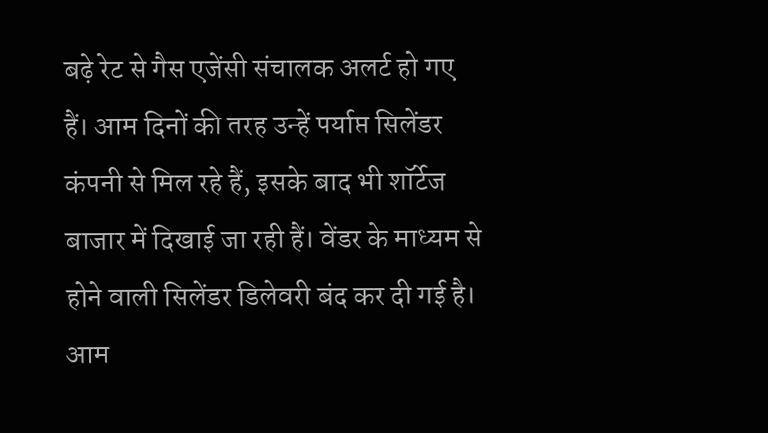बढ़े रेट से गैस एजेंसी संचालक अलर्ट हो गए हैं। आम दिनों की तरह उन्हें पर्याप्त सिलेंडर कंपनी से मिल रहे हैं, इसके बाद भी शॉर्टेज बाजार में दिखाई जा रही हैं। वेंडर के माध्यम से होने वाली सिलेंडर डिलेवरी बंद कर दी गई है। आम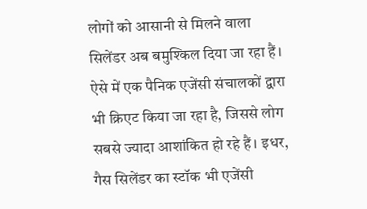लोगों को आसानी से मिलने वाला सिलेंडर अब बमुश्किल दिया जा रहा हैं। ऐसे में एक पैनिक एजेंसी संचालकों द्वारा भी क्रिएट किया जा रहा है, जिससे लोग सबसे ज्यादा आशांकित हो रहे हैं। इधर, गैस सिलेंडर का स्टॉक भी एजेंसी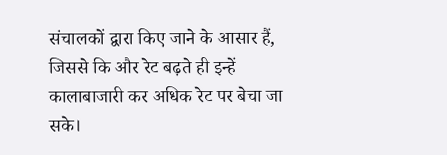संचालकों द्वारा किए जाने के आसार हैं, जिससे कि और रेट बढ़ते ही इन्हें कालाबाजारी कर अधिक रेट पर बेचा जा सके।